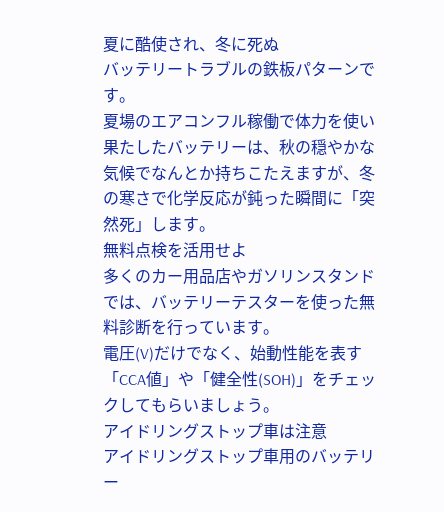夏に酷使され、冬に死ぬ
バッテリートラブルの鉄板パターンです。
夏場のエアコンフル稼働で体力を使い果たしたバッテリーは、秋の穏やかな気候でなんとか持ちこたえますが、冬の寒さで化学反応が鈍った瞬間に「突然死」します。
無料点検を活用せよ
多くのカー用品店やガソリンスタンドでは、バッテリーテスターを使った無料診断を行っています。
電圧(V)だけでなく、始動性能を表す「CCA値」や「健全性(SOH)」をチェックしてもらいましょう。
アイドリングストップ車は注意
アイドリングストップ車用のバッテリー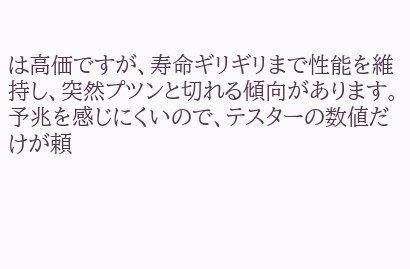は高価ですが、寿命ギリギリまで性能を維持し、突然プツンと切れる傾向があります。
予兆を感じにくいので、テスターの数値だけが頼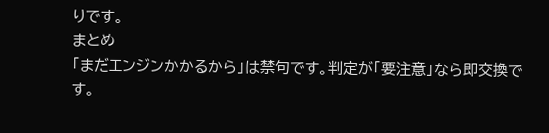りです。
まとめ
「まだエンジンかかるから」は禁句です。判定が「要注意」なら即交換です。